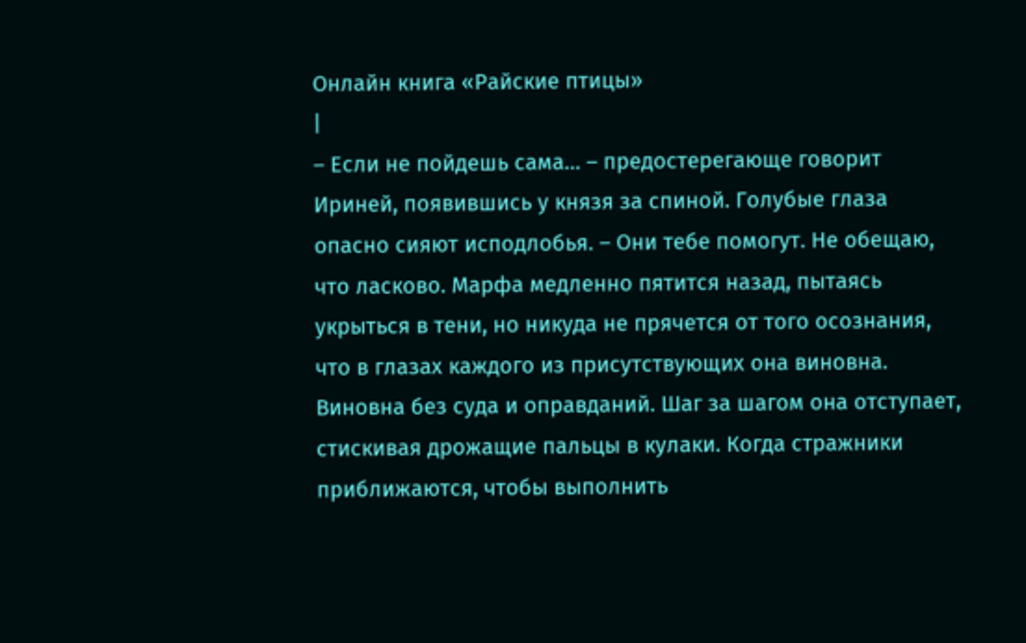Онлайн книга «Райские птицы»
|
– Если не пойдешь сама… – предостерегающе говорит Ириней, появившись у князя за спиной. Голубые глаза опасно сияют исподлобья. – Они тебе помогут. Не обещаю, что ласково. Марфа медленно пятится назад, пытаясь укрыться в тени, но никуда не прячется от того осознания, что в глазах каждого из присутствующих она виновна. Виновна без суда и оправданий. Шаг за шагом она отступает, стискивая дрожащие пальцы в кулаки. Когда стражники приближаются, чтобы выполнить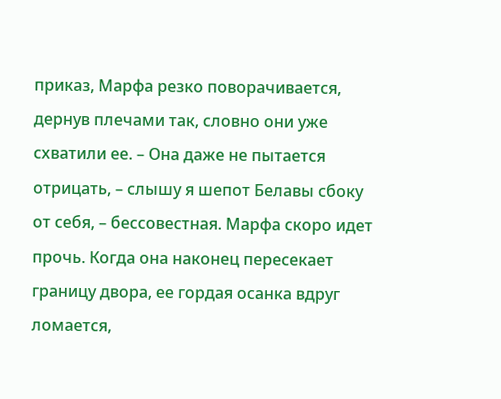приказ, Марфа резко поворачивается, дернув плечами так, словно они уже схватили ее. – Она даже не пытается отрицать, – слышу я шепот Белавы сбоку от себя, – бессовестная. Марфа скоро идет прочь. Когда она наконец пересекает границу двора, ее гордая осанка вдруг ломается,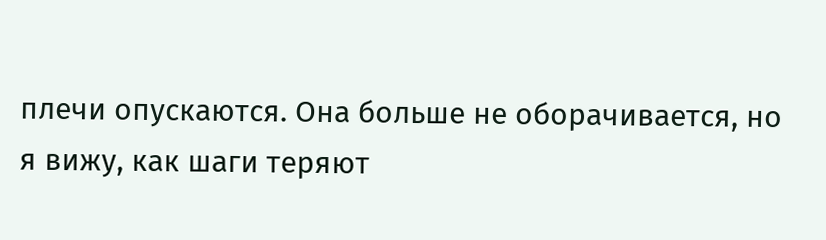плечи опускаются. Она больше не оборачивается, но я вижу, как шаги теряют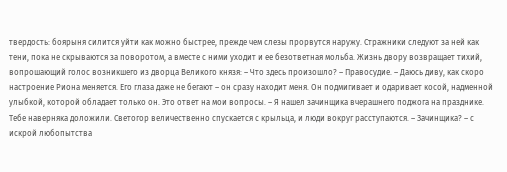твердость: боярыня силится уйти как можно быстрее, прежде чем слезы прорвутся наружу. Стражники следуют за ней как тени, пока не скрываются за поворотом, а вместе с ними уходит и ее безответная мольба. Жизнь двору возвращает тихий, вопрошающий голос возникшего из дворца Великого князя: – Что здесь произошло? – Правосудие. – Даюсь диву, как скоро настроение Риона меняется. Его глаза даже не бегают – он сразу находит меня. Он подмигивает и одаривает косой, надменной улыбкой, которой обладает только он. Это ответ на мои вопросы. – Я нашел зачинщика вчерашнего поджога на празднике. Тебе наверняка доложили. Светогор величественно спускается с крыльца, и люди вокруг расступаются. – Зачинщика? – с искрой любопытства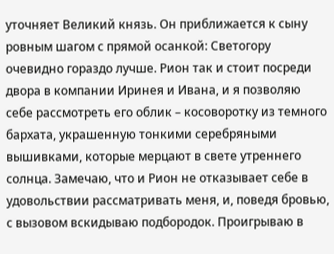уточняет Великий князь. Он приближается к сыну ровным шагом с прямой осанкой: Светогору очевидно гораздо лучше. Рион так и стоит посреди двора в компании Иринея и Ивана, и я позволяю себе рассмотреть его облик – косоворотку из темного бархата, украшенную тонкими серебряными вышивками, которые мерцают в свете утреннего солнца. Замечаю, что и Рион не отказывает себе в удовольствии рассматривать меня, и, поведя бровью, с вызовом вскидываю подбородок. Проигрываю в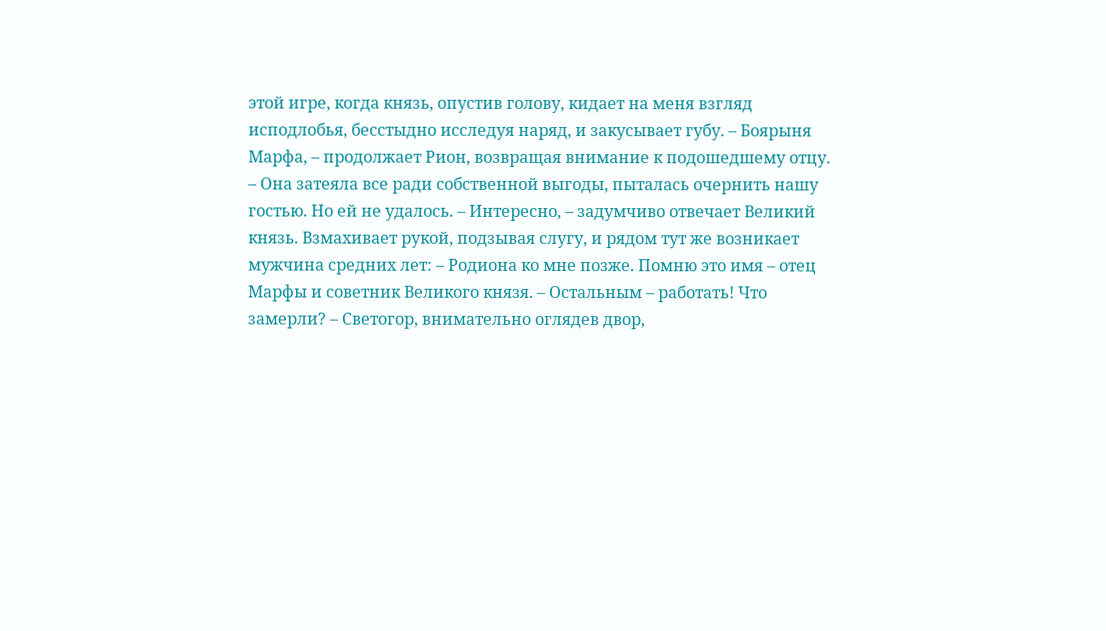этой игре, когда князь, опустив голову, кидает на меня взгляд исподлобья, бесстыдно исследуя наряд, и закусывает губу. – Боярыня Марфа, – продолжает Рион, возвращая внимание к подошедшему отцу. – Она затеяла все ради собственной выгоды, пыталась очернить нашу гостью. Но ей не удалось. – Интересно, – задумчиво отвечает Великий князь. Взмахивает рукой, подзывая слугу, и рядом тут же возникает мужчина средних лет: – Родиона ко мне позже. Помню это имя – отец Марфы и советник Великого князя. – Остальным – работать! Что замерли? – Светогор, внимательно оглядев двор,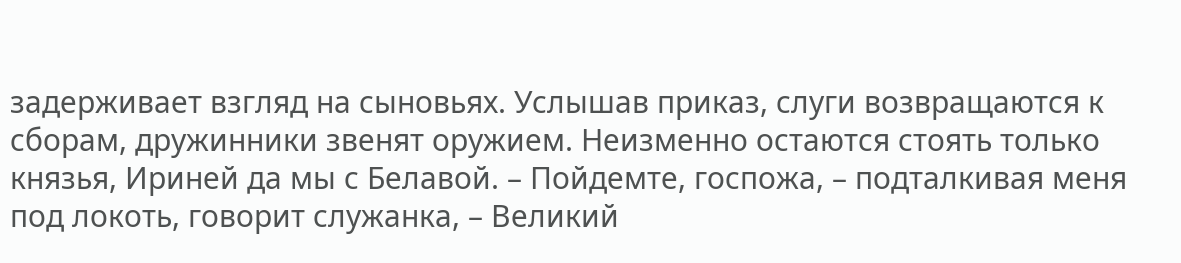задерживает взгляд на сыновьях. Услышав приказ, слуги возвращаются к сборам, дружинники звенят оружием. Неизменно остаются стоять только князья, Ириней да мы с Белавой. – Пойдемте, госпожа, – подталкивая меня под локоть, говорит служанка, – Великий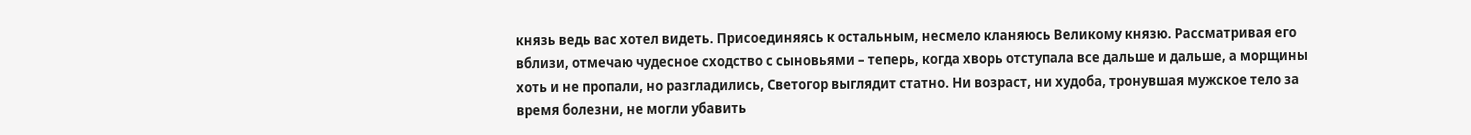князь ведь вас хотел видеть. Присоединяясь к остальным, несмело кланяюсь Великому князю. Рассматривая его вблизи, отмечаю чудесное сходство с сыновьями – теперь, когда хворь отступала все дальше и дальше, а морщины хоть и не пропали, но разгладились, Светогор выглядит статно. Ни возраст, ни худоба, тронувшая мужское тело за время болезни, не могли убавить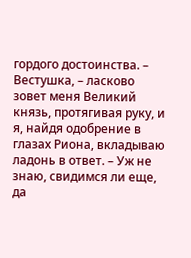гордого достоинства. – Вестушка, – ласково зовет меня Великий князь, протягивая руку, и я, найдя одобрение в глазах Риона, вкладываю ладонь в ответ. – Уж не знаю, свидимся ли еще, да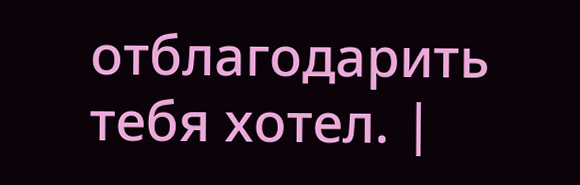отблагодарить тебя хотел. |